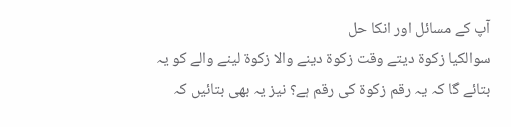آپ کے مسائل اور انکا حل
سوالکیا زکوۃ دیتے وقت زکوۃ دینے والا زکوۃ لینے والے کو یہ بتائے گا کہ یہ رقم زکوۃ کی رقم ہے؟ نیز یہ بھی بتائیں کہ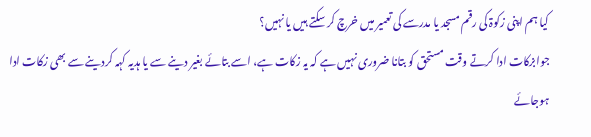کیا ہم اپنی زکوۃ کی رقم مسجد یا مدرسے کی تعمیر میں خرچ کر سکتے ہیں یا نہیں؟
جوابزکات ادا کرتے وقت مستحق کو بتانا ضروری نہیں ہے کہ یہ زکات ہے، اسے بتائے بغیر دینے سے یا ہدیہ کہہ کردینے سے بھی زکات ادا ہوجائے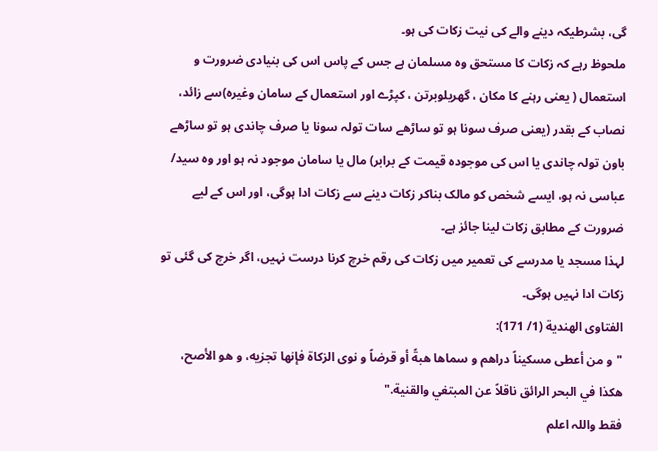گی، بشرطیکہ دینے والے کی نیت زکات کی ہو۔
ملحوظ رہے کہ زکات کا مستحق وہ مسلمان ہے جس کے پاس اس کی بنیادی ضرورت و استعمال ( یعنی رہنے کا مکان ، گھریلوبرتن ، کپڑے اور استعمال کے سامان وغیرہ)سے زائد، نصاب کے بقدر (یعنی صرف سونا ہو تو ساڑھے سات تولہ سونا یا صرف چاندی ہو تو ساڑھے باون تولہ چاندی یا اس کی موجودہ قیمت کے برابر) مال یا سامان موجود نہ ہو اور وہ سید/ عباسی نہ ہو، ایسے شخص کو مالک بناکر زکات دینے سے زکات ادا ہوگی، اور اس کے لیے ضرورت کے مطابق زکات لینا جائز ہے۔
لہذا مسجد یا مدرسے کی تعمیر میں زکات کی رقم خرچ کرنا درست نہیں، اگر خرچ کی گئی تو زکات ادا نہیں ہوگی۔
الفتاوى الهندية (1/ 171):
"و من أعطى مسكيناً دراهم و سماها هبةً أو قرضاً و نوى الزكاة فإنها تجزيه، و هو الأصح، هكذا في البحر الرائق ناقلاً عن المبتغي والقنية."
فقط واللہ اعلم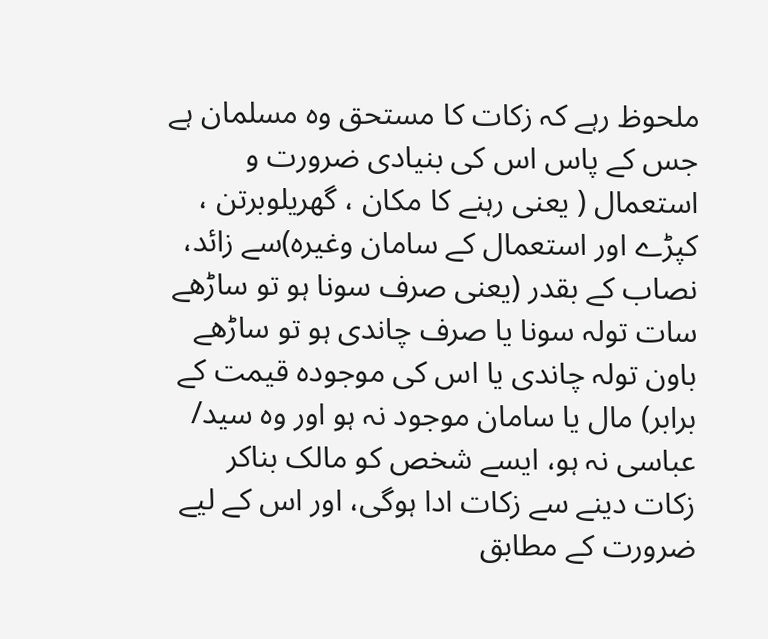ملحوظ رہے کہ زکات کا مستحق وہ مسلمان ہے جس کے پاس اس کی بنیادی ضرورت و استعمال ( یعنی رہنے کا مکان ، گھریلوبرتن ، کپڑے اور استعمال کے سامان وغیرہ)سے زائد، نصاب کے بقدر (یعنی صرف سونا ہو تو ساڑھے سات تولہ سونا یا صرف چاندی ہو تو ساڑھے باون تولہ چاندی یا اس کی موجودہ قیمت کے برابر) مال یا سامان موجود نہ ہو اور وہ سید/ عباسی نہ ہو، ایسے شخص کو مالک بناکر زکات دینے سے زکات ادا ہوگی، اور اس کے لیے ضرورت کے مطابق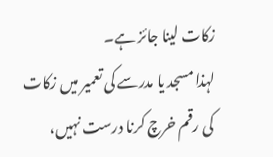زکات لینا جائز ہے۔
لہذا مسجد یا مدرسے کی تعمیر میں زکات کی رقم خرچ کرنا درست نہیں،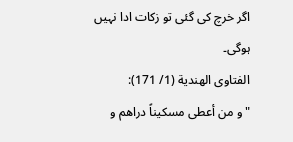اگر خرچ کی گئی تو زکات ادا نہیں ہوگی۔
الفتاوى الهندية (1/ 171):
"و من أعطى مسكيناً دراهم و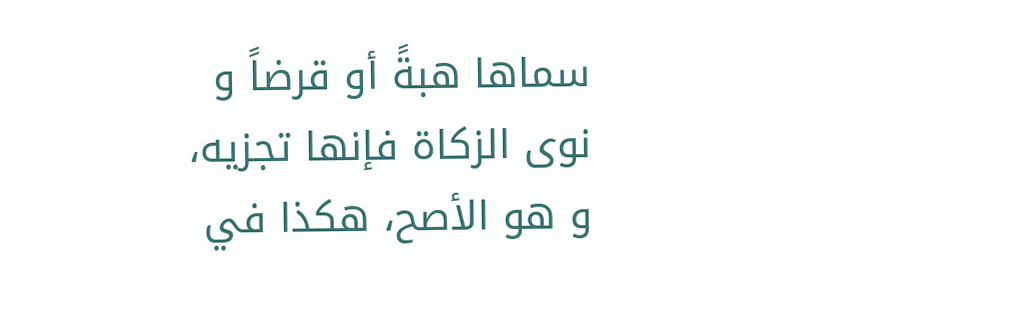سماها هبةً أو قرضاً و نوى الزكاة فإنها تجزيه، و هو الأصح، هكذا في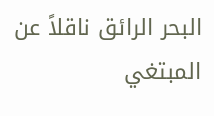البحر الرائق ناقلاً عن المبتغي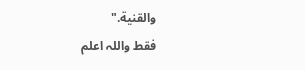والقنية."
فقط واللہ اعلم